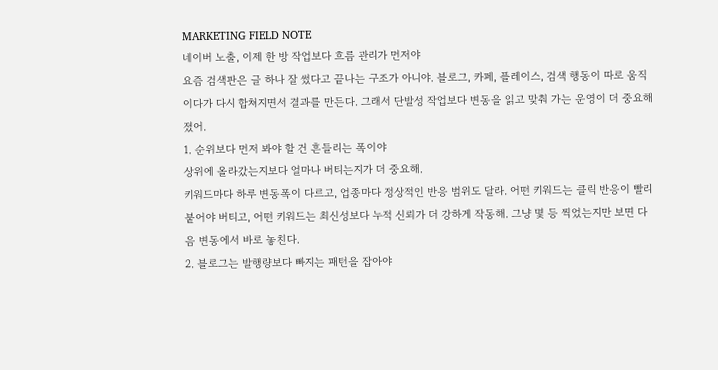MARKETING FIELD NOTE
네이버 노출, 이제 한 방 작업보다 흐름 관리가 먼저야
요즘 검색판은 글 하나 잘 썼다고 끝나는 구조가 아니야. 블로그, 카페, 플레이스, 검색 행동이 따로 움직이다가 다시 합쳐지면서 결과를 만든다. 그래서 단발성 작업보다 변동을 읽고 맞춰 가는 운영이 더 중요해졌어.
1. 순위보다 먼저 봐야 할 건 흔들리는 폭이야
상위에 올라갔는지보다 얼마나 버티는지가 더 중요해.
키워드마다 하루 변동폭이 다르고, 업종마다 정상적인 반응 범위도 달라. 어떤 키워드는 클릭 반응이 빨리 붙어야 버티고, 어떤 키워드는 최신성보다 누적 신뢰가 더 강하게 작동해. 그냥 몇 등 찍었는지만 보면 다음 변동에서 바로 놓친다.
2. 블로그는 발행량보다 빠지는 패턴을 잡아야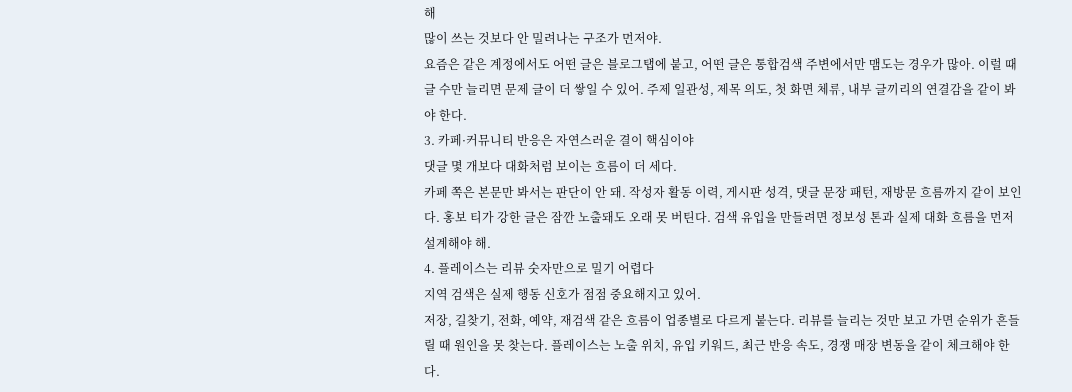해
많이 쓰는 것보다 안 밀려나는 구조가 먼저야.
요즘은 같은 계정에서도 어떤 글은 블로그탭에 붙고, 어떤 글은 통합검색 주변에서만 맴도는 경우가 많아. 이럴 때 글 수만 늘리면 문제 글이 더 쌓일 수 있어. 주제 일관성, 제목 의도, 첫 화면 체류, 내부 글끼리의 연결감을 같이 봐야 한다.
3. 카페·커뮤니티 반응은 자연스러운 결이 핵심이야
댓글 몇 개보다 대화처럼 보이는 흐름이 더 세다.
카페 쪽은 본문만 봐서는 판단이 안 돼. 작성자 활동 이력, 게시판 성격, 댓글 문장 패턴, 재방문 흐름까지 같이 보인다. 홍보 티가 강한 글은 잠깐 노출돼도 오래 못 버틴다. 검색 유입을 만들려면 정보성 톤과 실제 대화 흐름을 먼저 설계해야 해.
4. 플레이스는 리뷰 숫자만으로 밀기 어렵다
지역 검색은 실제 행동 신호가 점점 중요해지고 있어.
저장, 길찾기, 전화, 예약, 재검색 같은 흐름이 업종별로 다르게 붙는다. 리뷰를 늘리는 것만 보고 가면 순위가 흔들릴 때 원인을 못 찾는다. 플레이스는 노출 위치, 유입 키워드, 최근 반응 속도, 경쟁 매장 변동을 같이 체크해야 한다.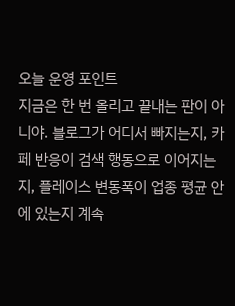오늘 운영 포인트
지금은 한 번 올리고 끝내는 판이 아니야. 블로그가 어디서 빠지는지, 카페 반응이 검색 행동으로 이어지는지, 플레이스 변동폭이 업종 평균 안에 있는지 계속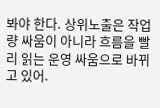봐야 한다. 상위노출은 작업량 싸움이 아니라 흐름을 빨리 읽는 운영 싸움으로 바뀌고 있어.